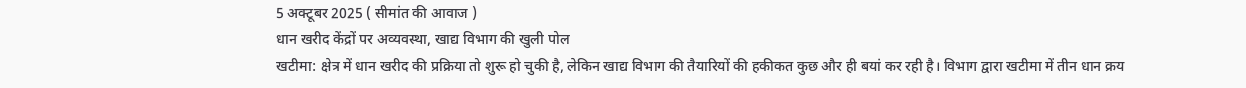5 अक्टूबर 2025 ( सीमांत की आवाज )
धान खरीद केंद्रों पर अव्यवस्था, खाद्य विभाग की खुली पोल
खटीमा: क्षेत्र में धान खरीद की प्रक्रिया तो शुरू हो चुकी है, लेकिन खाद्य विभाग की तैयारियों की हकीकत कुछ और ही बयां कर रही है। विभाग द्वारा खटीमा में तीन धान क्रय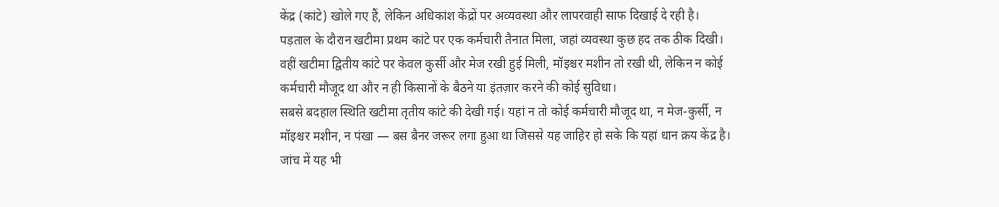केंद्र (कांटे) खोले गए हैं, लेकिन अधिकांश केंद्रों पर अव्यवस्था और लापरवाही साफ दिखाई दे रही है।
पड़ताल के दौरान खटीमा प्रथम कांटे पर एक कर्मचारी तैनात मिला, जहां व्यवस्था कुछ हद तक ठीक दिखी। वहीं खटीमा द्वितीय कांटे पर केवल कुर्सी और मेज रखी हुई मिली, मॉइश्चर मशीन तो रखी थी, लेकिन न कोई कर्मचारी मौजूद था और न ही किसानों के बैठने या इंतज़ार करने की कोई सुविधा।
सबसे बदहाल स्थिति खटीमा तृतीय कांटे की देखी गई। यहां न तो कोई कर्मचारी मौजूद था, न मेज-कुर्सी, न मॉइश्चर मशीन, न पंखा — बस बैनर जरूर लगा हुआ था जिससे यह जाहिर हो सके कि यहां धान क्रय केंद्र है।
जांच में यह भी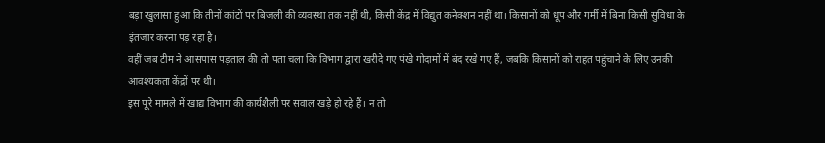बड़ा खुलासा हुआ कि तीनों कांटों पर बिजली की व्यवस्था तक नहीं थी, किसी केंद्र में विद्युत कनेक्शन नहीं था। किसानों को धूप और गर्मी में बिना किसी सुविधा के इंतजार करना पड़ रहा है।
वहीं जब टीम ने आसपास पड़ताल की तो पता चला कि विभाग द्वारा खरीदे गए पंखे गोदामों में बंद रखे गए हैं, जबकि किसानों को राहत पहुंचाने के लिए उनकी आवश्यकता केंद्रों पर थी।
इस पूरे मामले में खाद्य विभाग की कार्यशैली पर सवाल खड़े हो रहे हैं। न तो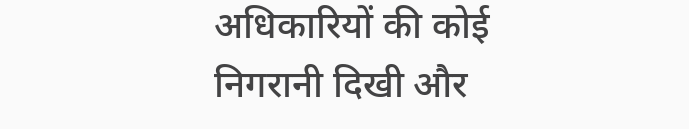अधिकारियों की कोई निगरानी दिखी और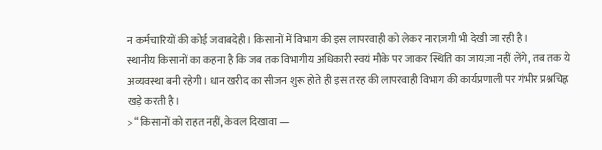न कर्मचारियों की कोई जवाबदेही। किसानों में विभाग की इस लापरवाही को लेकर नाराज़गी भी देखी जा रही है।
स्थानीय किसानों का कहना है कि जब तक विभागीय अधिकारी स्वयं मौके पर जाकर स्थिति का जायज़ा नहीं लेंगे, तब तक ये अव्यवस्था बनी रहेगी। धान खरीद का सीजन शुरू होते ही इस तरह की लापरवाही विभाग की कार्यप्रणाली पर गंभीर प्रश्नचिह्न खड़े करती है।
> “किसानों को राहत नहीं, केवल दिखावा —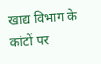खाद्य विभाग के कांटों पर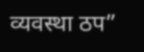व्यवस्था ठप”